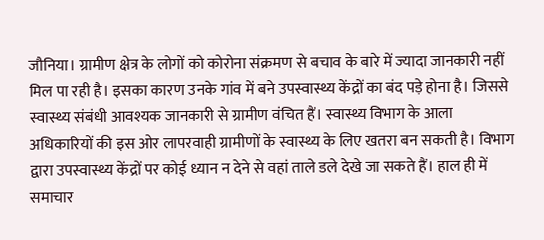जौनिया। ग्रामीण क्षेत्र के लोगों को कोरोना संक्रमण से बचाव के बारे में ज्यादा जानकारी नहीं मिल पा रही है। इसका कारण उनके गांव में बने उपस्वास्थ्य केंद्रों का बंद पड़े होना है। जिससे स्वास्थ्य संबंधी आवश्यक जानकारी से ग्रामीण वंचित हैं। स्वास्थ्य विभाग के आला अधिकारियों की इस ओर लापरवाही ग्रामीणों के स्वास्थ्य के लिए खतरा बन सकती है। विभाग द्वारा उपस्वास्थ्य केंद्रों पर कोई ध्यान न देने से वहां ताले डले देखे जा सकते हैं। हाल ही में समाचार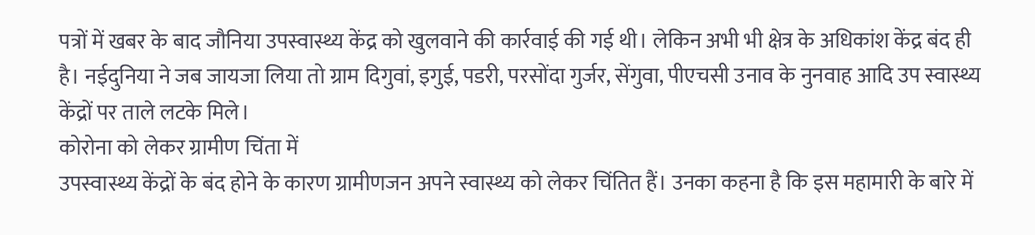पत्रों में खबर के बाद जौनिया उपस्वास्थ्य केंद्र को खुलवाने की कार्रवाई की गई थी। लेकिन अभी भी क्षेत्र के अधिकांश केंद्र बंद ही है। नईदुनिया ने जब जायजा लिया तो ग्राम दिगुवां, इगुई, पडरी, परसोंदा गुर्जर, सेंगुवा, पीएचसी उनाव के नुनवाह आदि उप स्वास्थ्य केंद्रों पर ताले लटके मिले।
कोरोना को लेकर ग्रामीण चिंता में
उपस्वास्थ्य केंद्रों के बंद होने के कारण ग्रामीणजन अपने स्वास्थ्य को लेकर चिंतित हैं। उनका कहना है कि इस महामारी के बारे में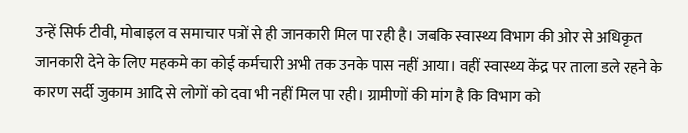उन्हें सिर्फ टीवी, मोबाइल व समाचार पत्रों से ही जानकारी मिल पा रही है। जबकि स्वास्थ्य विभाग की ओर से अधिकृत जानकारी देने के लिए महकमे का कोई कर्मचारी अभी तक उनके पास नहीं आया। वहीं स्वास्थ्य केंद्र पर ताला डले रहने के कारण सर्दी जुकाम आदि से लोगों को दवा भी नहीं मिल पा रही। ग्रामीणों की मांग है कि विभाग को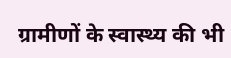ग्रामीणों के स्वास्थ्य की भी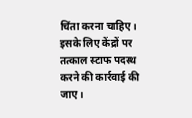चिंता करना चाहिए। इसके लिए केंद्रों पर तत्काल स्टाफ पदस्थ करने की कार्रवाई की जाए।